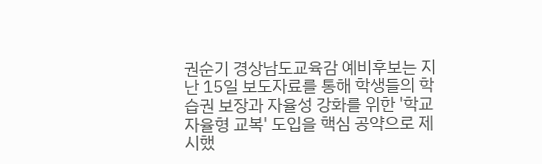권순기 경상남도교육감 예비후보는 지난 15일 보도자료를 통해 학생들의 학습권 보장과 자율성 강화를 위한 '학교 자율형 교복' 도입을 핵심 공약으로 제시했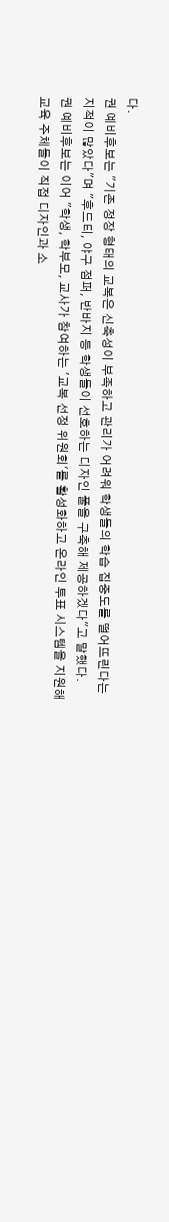다.
권 예비후보는 "기존 정장 형태의 교복은 신축성이 부족하고 관리가 어려워 학생들의 학습 집중도를 떨어뜨린다는 지적이 많았다"며 "후드티, 야구 점퍼, 반바지 등 학생들이 선호하는 디자인 풀을 구축해 제공하겠다"고 말했다.
권 예비후보는 이어 "학생, 학부모, 교사가 참여하는 '교복 선정 위원회'를 활성화하고 온라인 투표 시스템을 지원해 교육 주체들이 직접 디자인과 소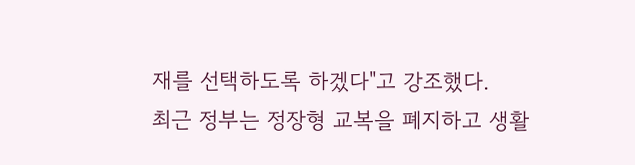재를 선택하도록 하겠다"고 강조했다.
최근 정부는 정장형 교복을 폐지하고 생활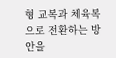형 교복과 체육복으로 전환하는 방안을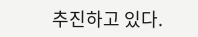추진하고 있다.